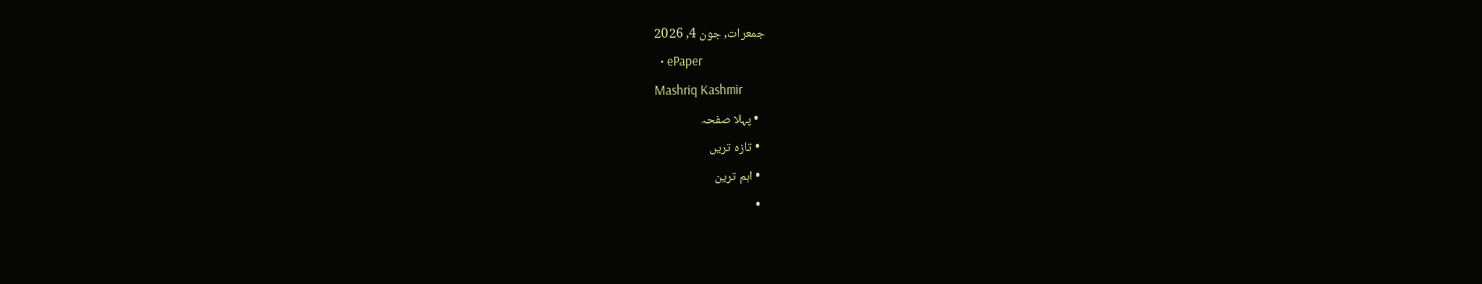جمعرات, جون 4, 2026
  • ePaper
Mashriq Kashmir
  • پہلا صفحہ
  • تازہ تریں
  • اہم ترین
  •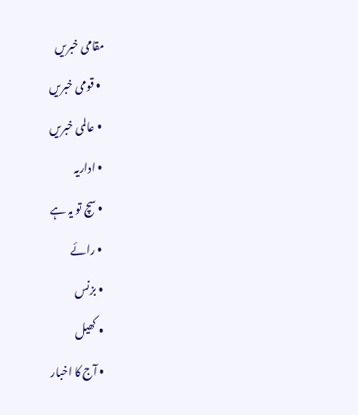مقامی خبریں
  • قومی خبریں
  • عالمی خبریں
  • اداریہ
  • سچ تو یہ ہے
  • رائے
  • بزنس
  • کھیل
  • آج کا اخبار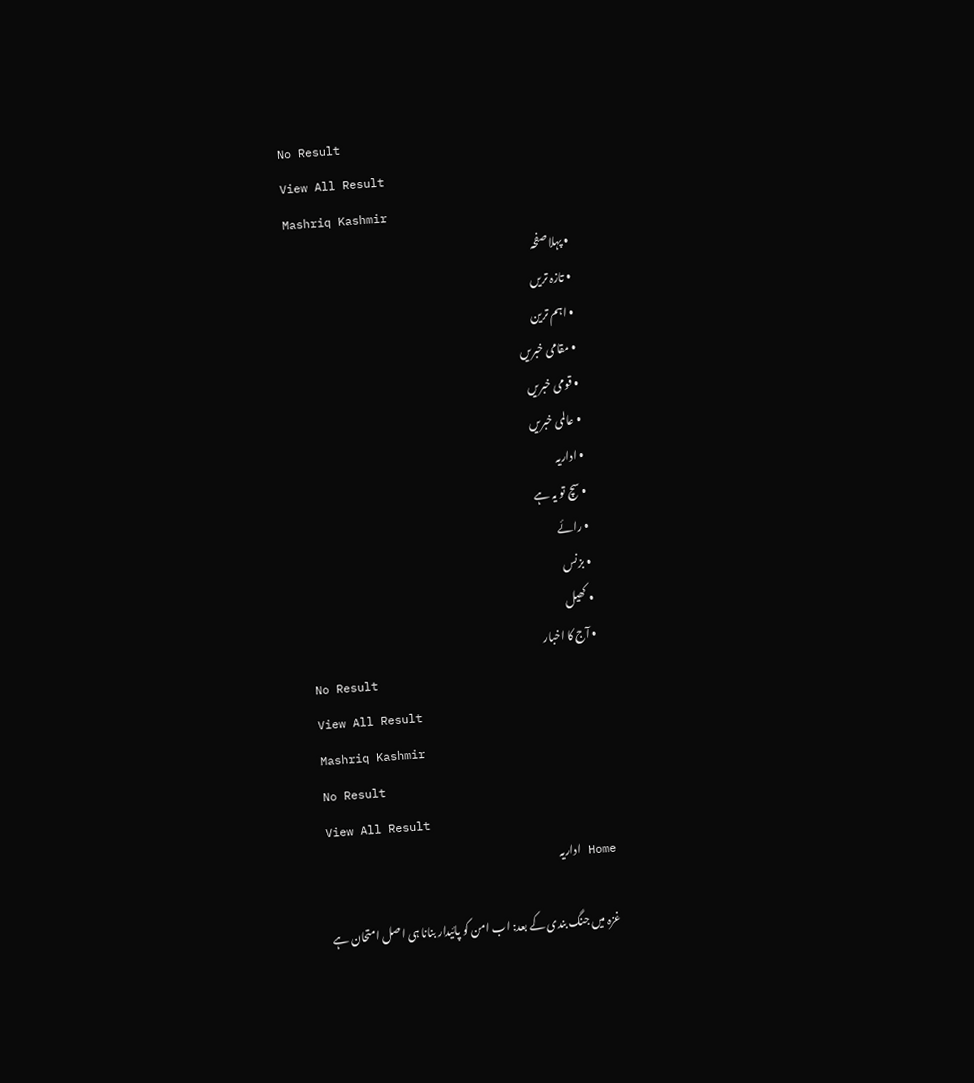No Result
View All Result
Mashriq Kashmir
  • پہلا صفحہ
  • تازہ تریں
  • اہم ترین
  • مقامی خبریں
  • قومی خبریں
  • عالمی خبریں
  • اداریہ
  • سچ تو یہ ہے
  • رائے
  • بزنس
  • کھیل
  • آج کا اخبار
No Result
View All Result
Mashriq Kashmir
No Result
View All Result
Home اداریہ

غزہ میں جنگ بندی کے بعد: اب امن کو پائیدار بنانا ہی اصل امتحان ہے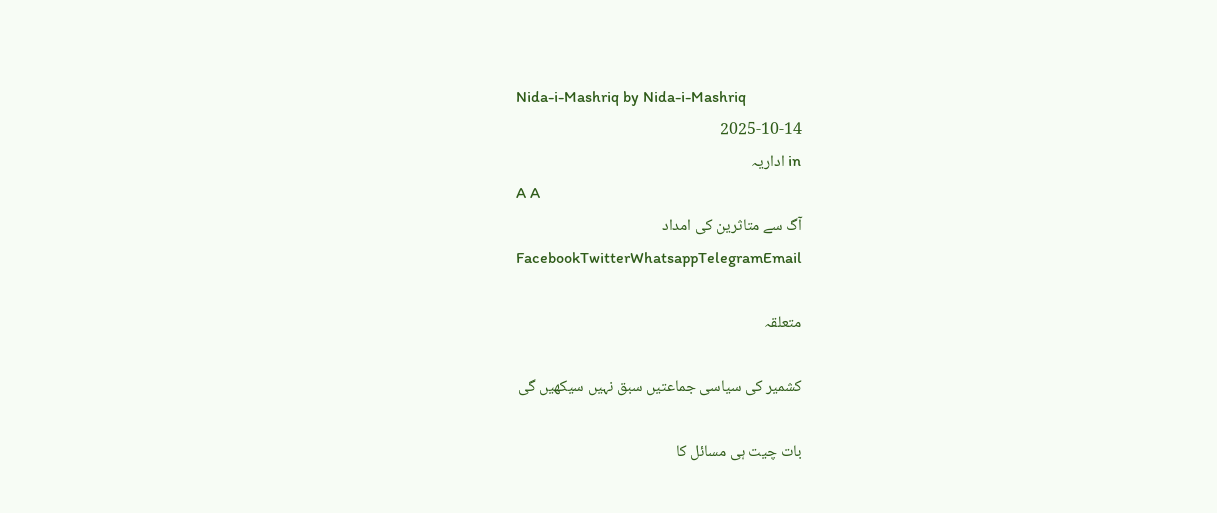Nida-i-Mashriq by Nida-i-Mashriq
2025-10-14
in اداریہ
A A
آگ سے متاثرین کی امداد
FacebookTwitterWhatsappTelegramEmail

متعلقہ

کشمیر کی سیاسی جماعتیں سبق نہیں سیکھیں گی

بات چیت ہی مسائل کا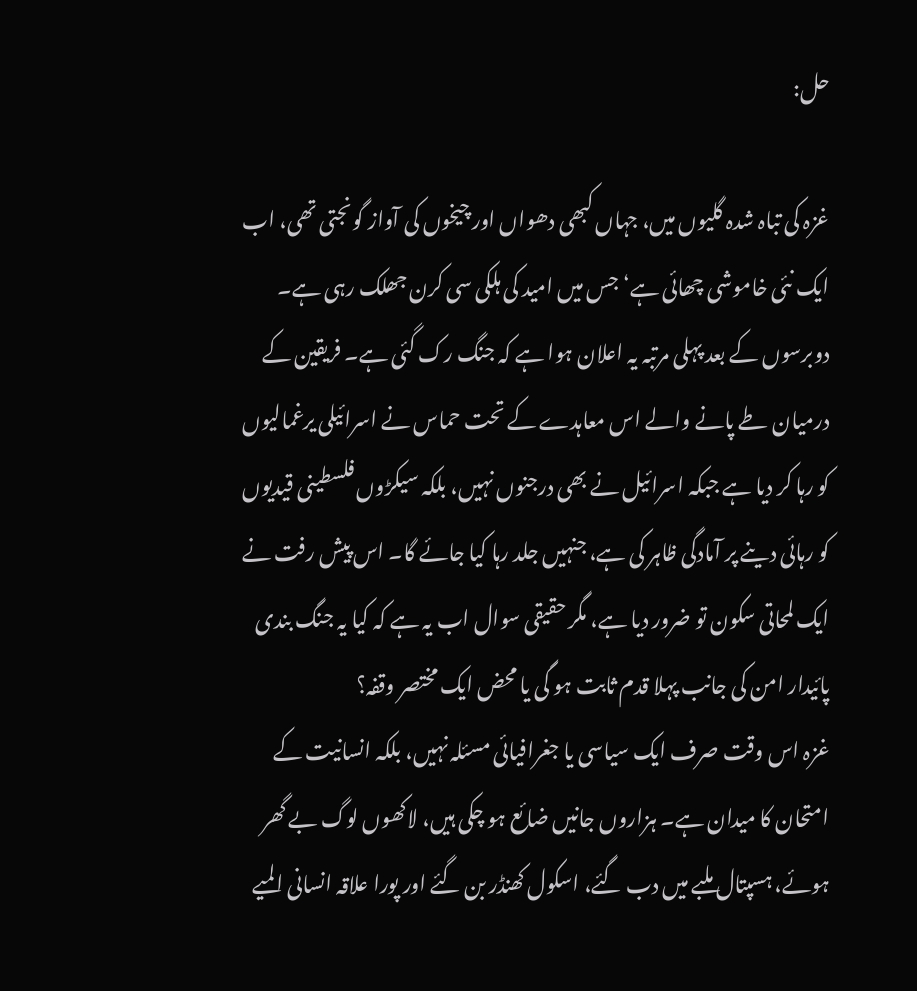حل:

غزہ کی تباہ شدہ گلیوں میں، جہاں کبھی دھواں اور چیخوں کی آواز گونجتی تھی، اب ایک نئی خاموشی چھائی ہے‘جس میں امید کی ہلکی سی کرن جھلک رہی ہے۔ دوبرسوں کے بعد پہلی مرتبہ یہ اعلان ہوا ہے کہ جنگ رک گئی ہے۔ فریقین کے درمیان طے پانے والے اس معاہدے کے تحت حماس نے اسرائیلی یرغمالیوں کو رہا کر دیا ہے جبکہ اسرائیل نے بھی درجنوں نہیں، بلکہ سیکڑوں فلسطینی قیدیوں کو رہائی دینے پر آمادگی ظاہر کی ہے، جنہیں جلد رہا کیا جائے گا۔ اس پیش رفت نے ایک لمحاتی سکون تو ضرور دیا ہے، مگر حقیقی سوال اب یہ ہے کہ کیا یہ جنگ بندی پائیدار امن کی جانب پہلا قدم ثابت ہو گی یا محض ایک مختصر وقفہ؟
غزہ اس وقت صرف ایک سیاسی یا جغرافیائی مسئلہ نہیں، بلکہ انسانیت کے امتحان کا میدان ہے۔ ہزاروں جانیں ضائع ہو چکی ہیں، لاکھوں لوگ بے گھر ہوئے، ہسپتال ملبے میں دب گئے، اسکول کھنڈر بن گئے اور پورا علاقہ انسانی المیے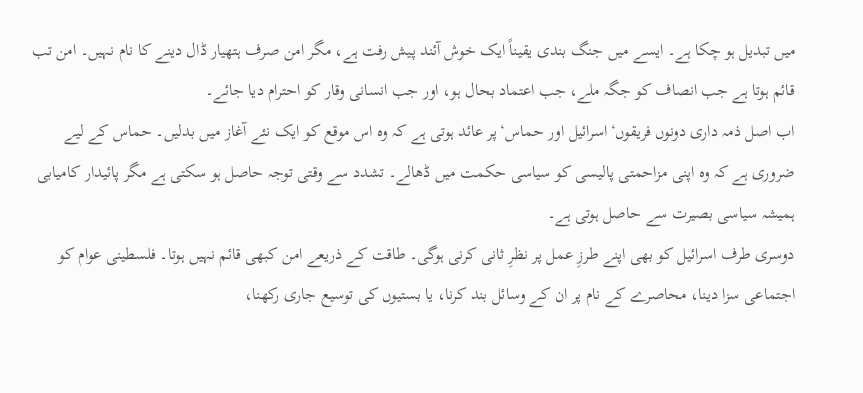میں تبدیل ہو چکا ہے۔ ایسے میں جنگ بندی یقیناً ایک خوش آئند پیش رفت ہے، مگر امن صرف ہتھیار ڈال دینے کا نام نہیں۔ امن تب قائم ہوتا ہے جب انصاف کو جگہ ملے، جب اعتماد بحال ہو، اور جب انسانی وقار کو احترام دیا جائے۔
اب اصل ذمہ داری دونوں فریقوں‘اسرائیل اور حماس‘پر عائد ہوتی ہے کہ وہ اس موقع کو ایک نئے آغاز میں بدلیں۔ حماس کے لیے ضروری ہے کہ وہ اپنی مزاحمتی پالیسی کو سیاسی حکمت میں ڈھالے۔ تشدد سے وقتی توجہ حاصل ہو سکتی ہے مگر پائیدار کامیابی ہمیشہ سیاسی بصیرت سے حاصل ہوتی ہے۔
دوسری طرف اسرائیل کو بھی اپنے طرزِ عمل پر نظرِ ثانی کرنی ہوگی۔ طاقت کے ذریعے امن کبھی قائم نہیں ہوتا۔ فلسطینی عوام کو اجتماعی سزا دینا، محاصرے کے نام پر ان کے وسائل بند کرنا، یا بستیوں کی توسیع جاری رکھنا،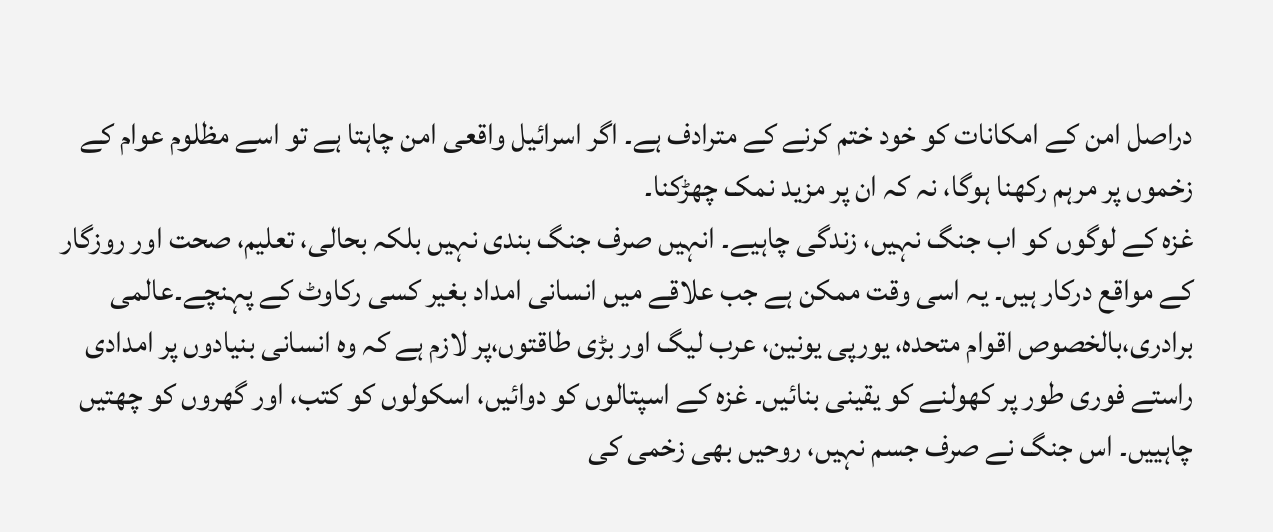دراصل امن کے امکانات کو خود ختم کرنے کے مترادف ہے۔ اگر اسرائیل واقعی امن چاہتا ہے تو اسے مظلوم عوام کے زخموں پر مرہم رکھنا ہوگا، نہ کہ ان پر مزید نمک چھڑکنا۔
غزہ کے لوگوں کو اب جنگ نہیں، زندگی چاہیے۔ انہیں صرف جنگ بندی نہیں بلکہ بحالی، تعلیم، صحت اور روزگار کے مواقع درکار ہیں۔ یہ اسی وقت ممکن ہے جب علاقے میں انسانی امداد بغیر کسی رکاوٹ کے پہنچے۔عالمی برادری،بالخصوص اقوام متحدہ، یورپی یونین، عرب لیگ اور بڑی طاقتوں،پر لازم ہے کہ وہ انسانی بنیادوں پر امدادی راستے فوری طور پر کھولنے کو یقینی بنائیں۔ غزہ کے اسپتالوں کو دوائیں، اسکولوں کو کتب، اور گھروں کو چھتیں چاہییں۔ اس جنگ نے صرف جسم نہیں، روحیں بھی زخمی کی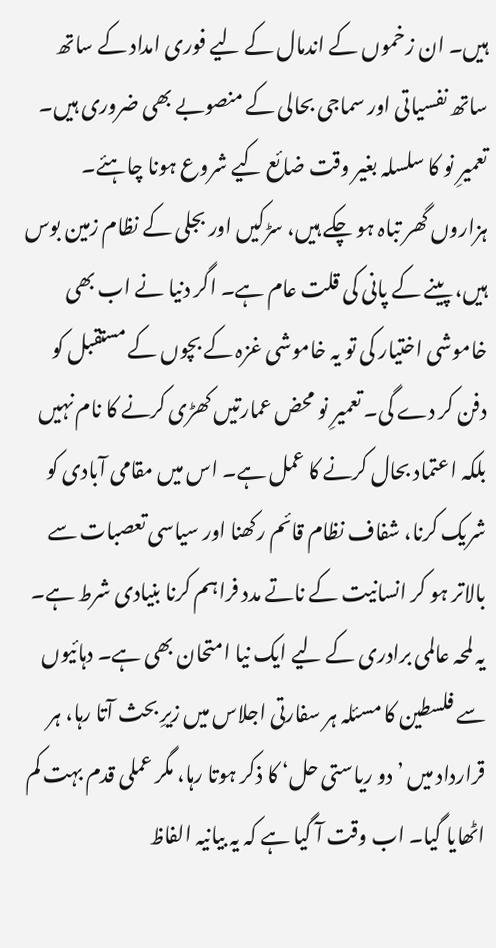ہیں۔ ان زخموں کے اندمال کے لیے فوری امداد کے ساتھ ساتھ نفسیاتی اور سماجی بحالی کے منصوبے بھی ضروری ہیں۔
تعمیرِ نو کا سلسلہ بغیر وقت ضائع کیے شروع ہونا چاہئے۔ ہزاروں گھر تباہ ہو چکے ہیں، سڑکیں اور بجلی کے نظام زمین بوس ہیں، پینے کے پانی کی قلت عام ہے۔ اگر دنیا نے اب بھی خاموشی اختیار کی تو یہ خاموشی غزہ کے بچوں کے مستقبل کو دفن کر دے گی۔ تعمیرِ نو محض عمارتیں کھڑی کرنے کا نام نہیں بلکہ اعتماد بحال کرنے کا عمل ہے۔ اس میں مقامی آبادی کو شریک کرنا، شفاف نظام قائم رکھنا اور سیاسی تعصبات سے بالاتر ہو کر انسانیت کے ناتے مدد فراہم کرنا بنیادی شرط ہے۔
یہ لمحہ عالمی برادری کے لیے ایک نیا امتحان بھی ہے۔ دہائیوں سے فلسطین کا مسئلہ ہر سفارتی اجلاس میں زیرِ بحث آتا رہا، ہر قرارداد میں ’دو ریاستی حل‘ کا ذکر ہوتا رہا، مگر عملی قدم بہت کم اٹھایا گیا۔ اب وقت آ گیا ہے کہ یہ بیانیہ الفاظ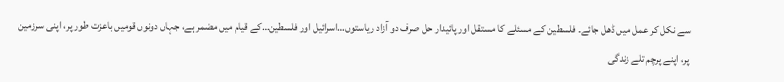سے نکل کر عمل میں ڈھل جائے۔ فلسطین کے مسئلے کا مستقل اور پائیدار حل صرف دو آزاد ریاستوں…اسرائیل اور فلسطین…کے قیام میں مضمر ہے، جہاں دونوں قومیں باعزت طور پر، اپنی سرزمین پر، اپنے پرچم تلے زندگی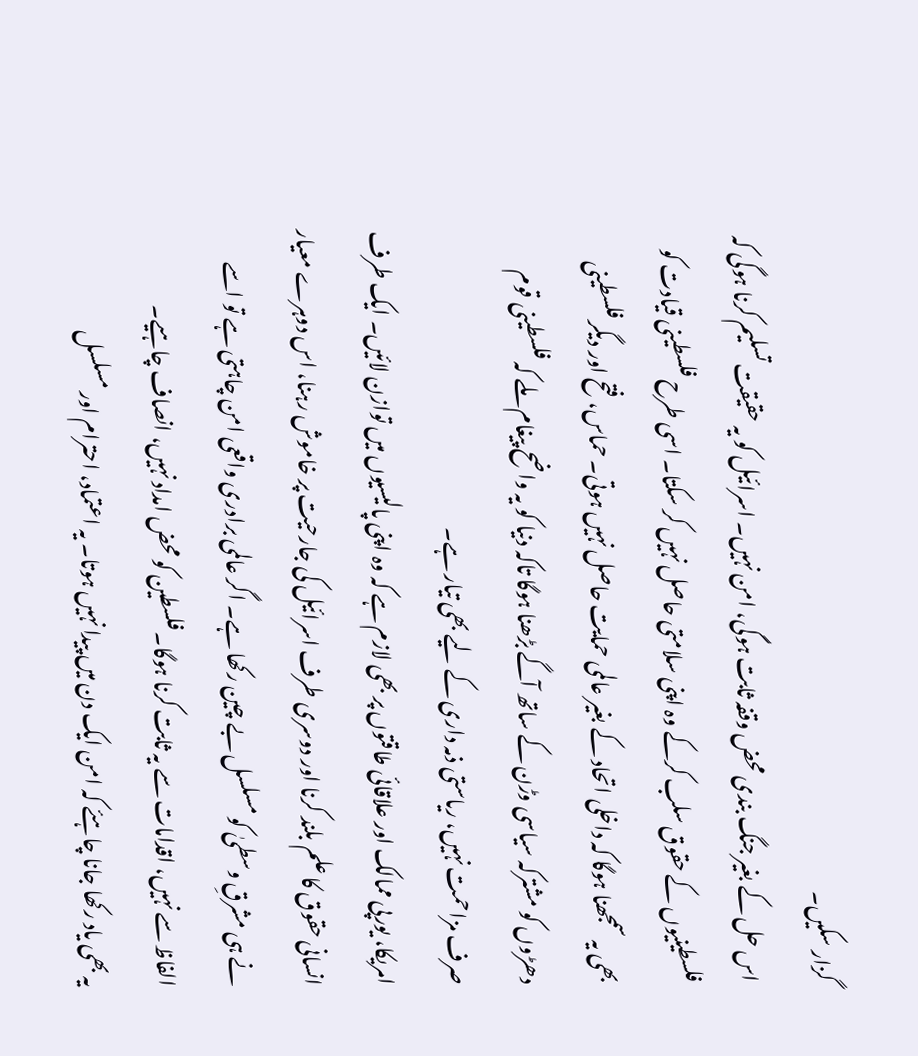گزار سکیں۔
اس حل کے بغیر جنگ بندی محض وقفہ ثابت ہوگی، امن نہیں۔ اسرائیل کو یہ حقیقت تسلیم کرنا ہوگی کہ فلسطینیوں کے حقوق سلب کرکے وہ اپنی سلامتی حاصل نہیں کر سکتا۔ اسی طرح فلسطینی قیادت کو بھی یہ سمجھنا ہوگا کہ داخلی اتحاد کے بغیر عالمی حمایت حاصل نہیں ہوتی۔ حماس، فتح اور دیگر فلسطینی دھڑوں کو مشترکہ سیاسی وڑن کے ساتھ آگے بڑھنا ہوگا تاکہ دنیا کو یہ واضح پیغام ملے کہ فلسطینی قوم صرف مزاحمت نہیں، ریاستی ذمہ داری کے لیے بھی تیار ہے۔
امریکا، یورپی ممالک اور علاقائی طاقتوں پر بھی لازم ہے کہ وہ اپنی پالیسیوں میں توازن لائیں۔ ایک طرف انسانی حقوق کا علم بلند کرنا اور دوسری طرف اسرائیل کی جارحیت پر خاموش رہنا، اس دوہرے معیار نے ہی مشرقِ وسطیٰ کو مسلسل بے چین رکھا ہے۔ اگر عالمی برادری واقعی امن چاہتی ہے تو اسے الفاظ سے نہیں، اقدامات سے یہ ثابت کرنا ہوگا۔ فلسطین کو محض امداد نہیں، انصاف چاہیے۔
یہ بھی یاد رکھا جانا چاہئے کہ امن ایک دن میں پیدا نہیں ہوتا۔ یہ اعتماد، احترام اور مسلسل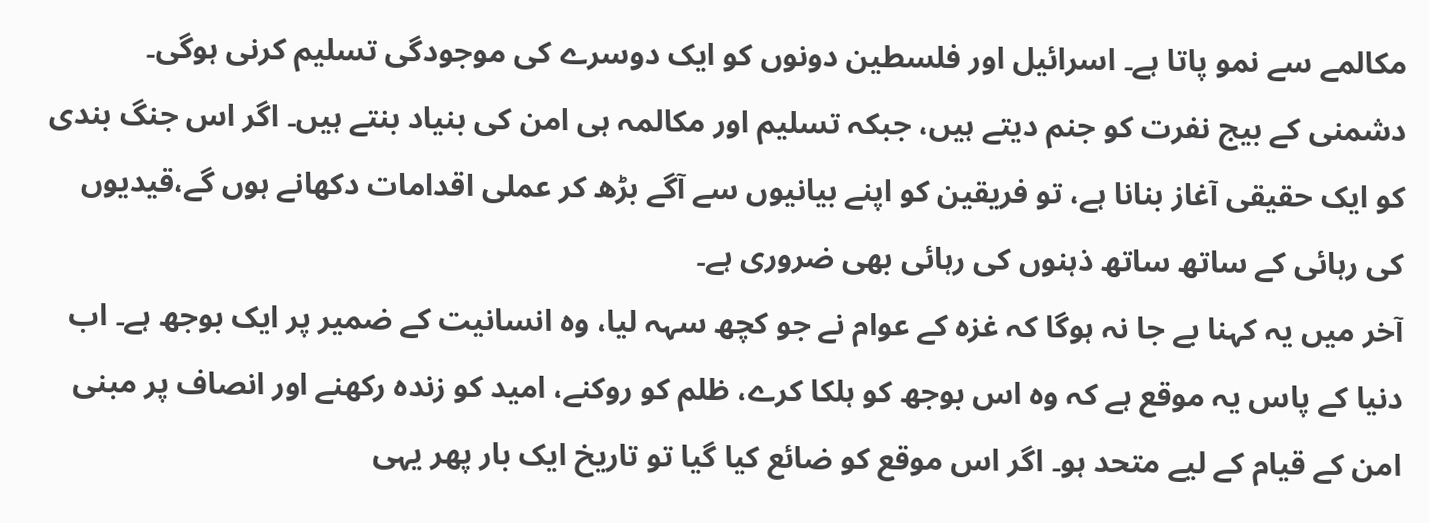مکالمے سے نمو پاتا ہے۔ اسرائیل اور فلسطین دونوں کو ایک دوسرے کی موجودگی تسلیم کرنی ہوگی۔ دشمنی کے بیج نفرت کو جنم دیتے ہیں، جبکہ تسلیم اور مکالمہ ہی امن کی بنیاد بنتے ہیں۔ اگر اس جنگ بندی کو ایک حقیقی آغاز بنانا ہے، تو فریقین کو اپنے بیانیوں سے آگے بڑھ کر عملی اقدامات دکھانے ہوں گے،قیدیوں کی رہائی کے ساتھ ساتھ ذہنوں کی رہائی بھی ضروری ہے۔
آخر میں یہ کہنا بے جا نہ ہوگا کہ غزہ کے عوام نے جو کچھ سہہ لیا، وہ انسانیت کے ضمیر پر ایک بوجھ ہے۔ اب دنیا کے پاس یہ موقع ہے کہ وہ اس بوجھ کو ہلکا کرے، ظلم کو روکنے، امید کو زندہ رکھنے اور انصاف پر مبنی امن کے قیام کے لیے متحد ہو۔ اگر اس موقع کو ضائع کیا گیا تو تاریخ ایک بار پھر یہی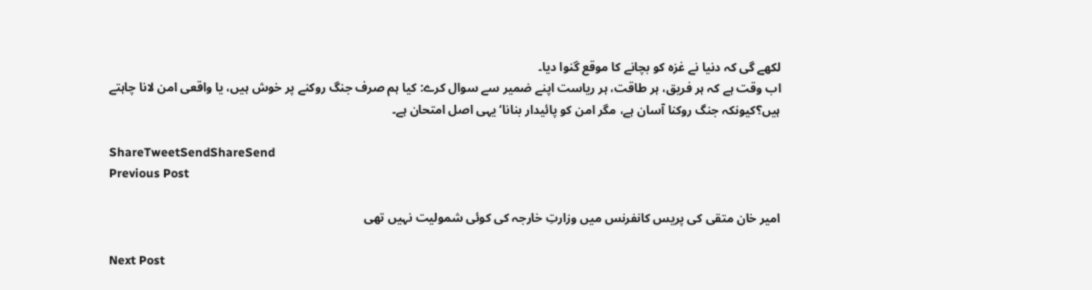لکھے گی کہ دنیا نے غزہ کو بچانے کا موقع گنوا دیا۔
اب وقت ہے کہ ہر فریق، ہر طاقت، ہر ریاست اپنے ضمیر سے سوال کرے: کیا ہم صرف جنگ روکنے پر خوش ہیں، یا واقعی امن لانا چاہتے ہیں؟کیونکہ جنگ روکنا آسان ہے، مگر امن کو پائیدار بنانا‘یہی اصل امتحان ہے۔

ShareTweetSendShareSend
Previous Post

امیر خان متقی کی پریس کانفرنس میں وزارتِ خارجہ کی کوئی شمولیت نہیں تھی

Next Post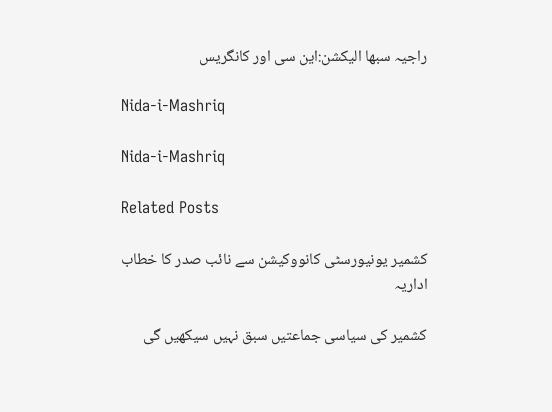راجیہ سبھا الیکشن:این سی اور کانگریس

Nida-i-Mashriq

Nida-i-Mashriq

Related Posts

کشمیر یونیورسٹی کانووکیشن سے نائب صدر کا خطاب
اداریہ

کشمیر کی سیاسی جماعتیں سبق نہیں سیکھیں گی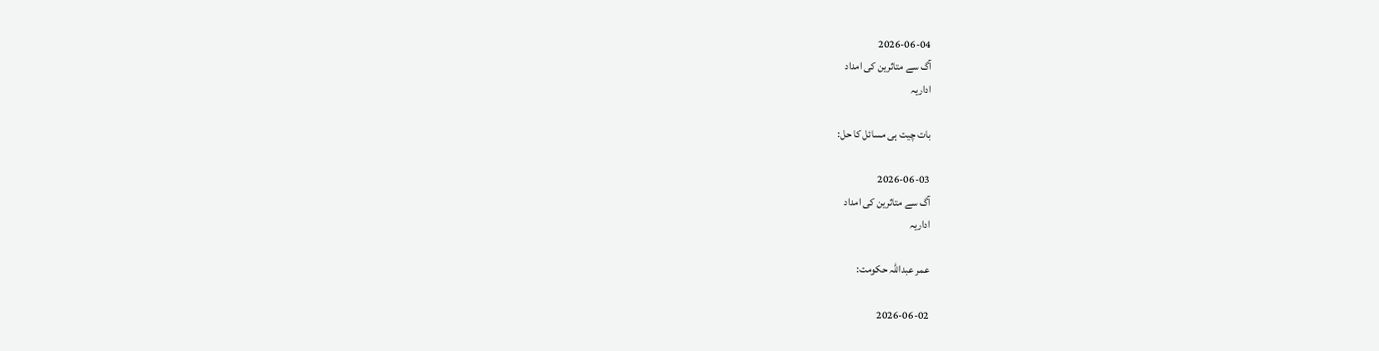2026-06-04
آگ سے متاثرین کی امداد
اداریہ

بات چیت ہی مسائل کا حل:

2026-06-03
آگ سے متاثرین کی امداد
اداریہ

عمر عبداللہ حکومت:

2026-06-02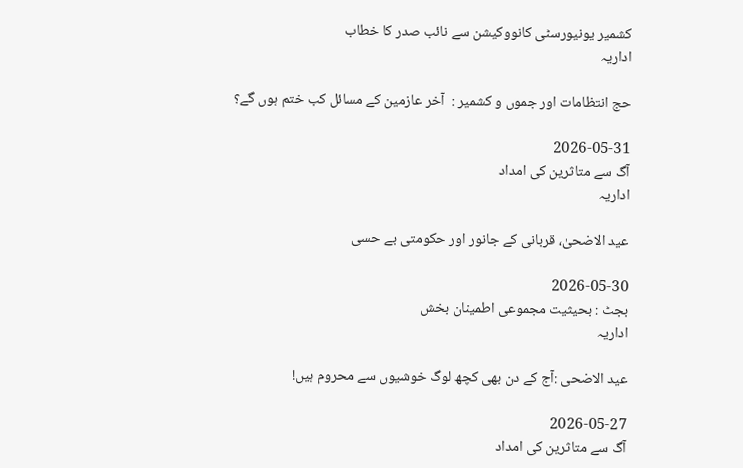کشمیر یونیورسٹی کانووکیشن سے نائب صدر کا خطاب
اداریہ

حج انتظامات اور جموں و کشمیر :  آخر عازمین کے مسائل کب ختم ہوں گے؟

2026-05-31
آگ سے متاثرین کی امداد
اداریہ

عید الاضحیٰ، قربانی کے جانور اور حکومتی بے حسی

2026-05-30
بجٹ : بحیثیت مجموعی اطمینان بخش
اداریہ

عید الاضحی :آج کے دن بھی کچھ لوگ خوشیوں سے محروم ہیں!

2026-05-27
آگ سے متاثرین کی امداد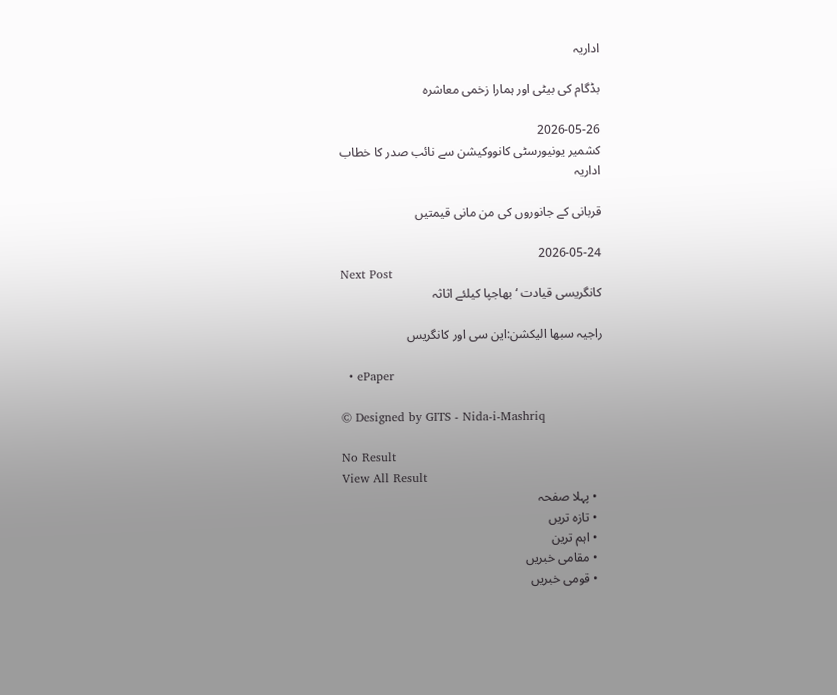اداریہ

بڈگام کی بیٹی اور ہمارا زخمی معاشرہ

2026-05-26
کشمیر یونیورسٹی کانووکیشن سے نائب صدر کا خطاب
اداریہ

قربانی کے جانوروں کی من مانی قیمتیں

2026-05-24
Next Post
کانگریسی قیادت ‘ بھاجپا کیلئے اثاثہ

راجیہ سبھا الیکشن:این سی اور کانگریس

  • ePaper

© Designed by GITS - Nida-i-Mashriq

No Result
View All Result
  • پہلا صفحہ
  • تازہ تریں
  • اہم ترین
  • مقامی خبریں
  • قومی خبریں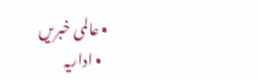• عالمی خبریں
  • اداریہ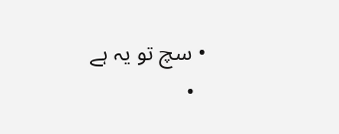• سچ تو یہ ہے
  •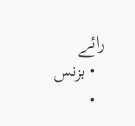رائے
  • بزنس
  •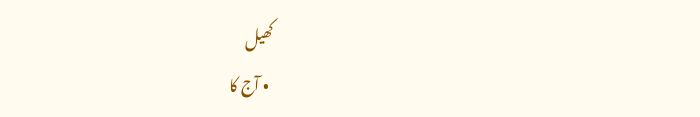کھیل
  • آج کا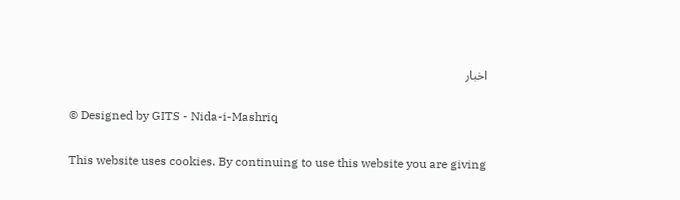اخبار

© Designed by GITS - Nida-i-Mashriq

This website uses cookies. By continuing to use this website you are giving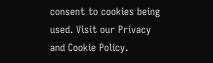consent to cookies being used. Visit our Privacy and Cookie Policy.